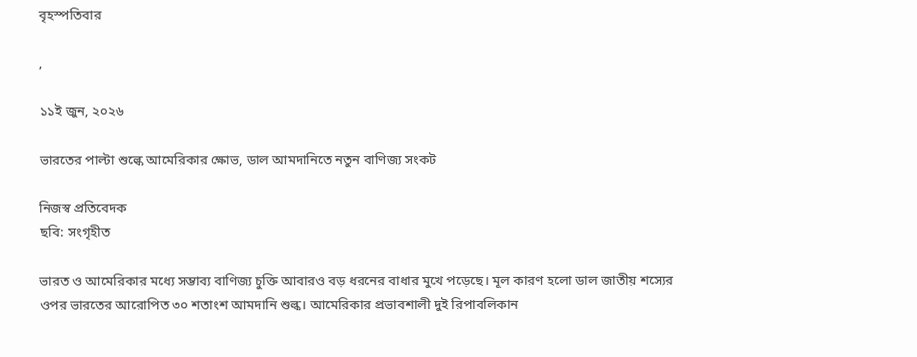বৃহস্পতিবার

,

১১ই জুন, ২০২৬

ভারতের পাল্টা শুল্কে আমেরিকার ক্ষোভ, ডাল আমদানিতে নতুন বাণিজ্য সংকট

নিজস্ব প্রতিবেদক
ছবি: সংগৃহীত

ভারত ও আমেরিকার মধ্যে সম্ভাব্য বাণিজ্য চুক্তি আবারও বড় ধরনের বাধার মুখে পড়েছে। মূল কারণ হলো ডাল জাতীয় শস্যের ওপর ভারতের আরোপিত ৩০ শতাংশ আমদানি শুল্ক। আমেরিকার প্রভাবশালী দুই রিপাবলিকান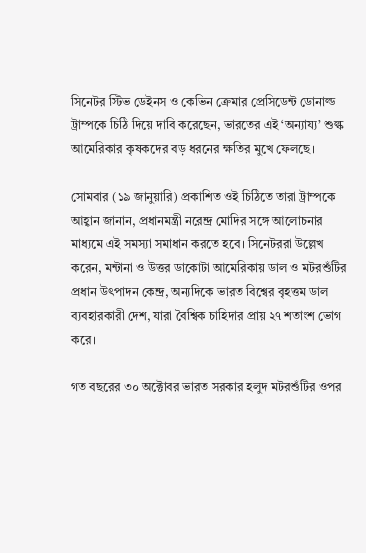সিনেটর স্টিভ ডেইনস ও কেভিন ক্রেমার প্রেসিডেন্ট ডোনাল্ড ট্রাম্পকে চিঠি দিয়ে দাবি করেছেন, ভারতের এই ‘অন্যায্য’ শুল্ক আমেরিকার কৃষকদের বড় ধরনের ক্ষতির মুখে ফেলছে।

সোমবার (১৯ জানুয়ারি) প্রকাশিত ওই চিঠিতে তারা ট্রাম্পকে আহ্বান জানান, প্রধানমন্ত্রী নরেন্দ্র মোদির সঙ্গে আলোচনার মাধ্যমে এই সমস্যা সমাধান করতে হবে। সিনেটররা উল্লেখ করেন, মন্টানা ও উত্তর ডাকোটা আমেরিকায় ডাল ও মটরশুঁটির প্রধান উৎপাদন কেন্দ্র, অন্যদিকে ভারত বিশ্বের বৃহত্তম ডাল ব্যবহারকারী দেশ, যারা বৈশ্বিক চাহিদার প্রায় ২৭ শতাংশ ভোগ করে।

গত বছরের ৩০ অক্টোবর ভারত সরকার হলুদ মটরশুঁটির ওপর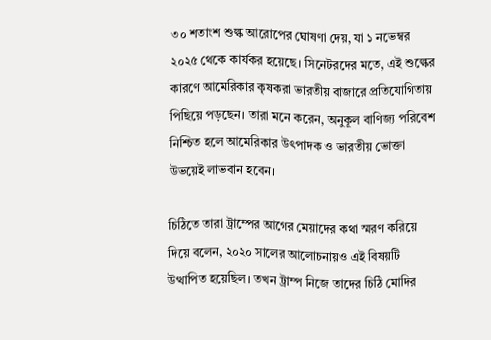৩০ শতাংশ শুল্ক আরোপের ঘোষণা দেয়, যা ১ নভেম্বর ২০২৫ থেকে কার্যকর হয়েছে। সিনেটরদের মতে, এই শুল্কের কারণে আমেরিকার কৃষকরা ভারতীয় বাজারে প্রতিযোগিতায় পিছিয়ে পড়ছেন। তারা মনে করেন, অনুকূল বাণিজ্য পরিবেশ নিশ্চিত হলে আমেরিকার উৎপাদক ও ভারতীয় ভোক্তা উভয়েই লাভবান হবেন।

চিঠিতে তারা ট্রাম্পের আগের মেয়াদের কথা স্মরণ করিয়ে দিয়ে বলেন, ২০২০ সালের আলোচনায়ও এই বিষয়টি উত্থাপিত হয়েছিল। তখন ট্রাম্প নিজে তাদের চিঠি মোদির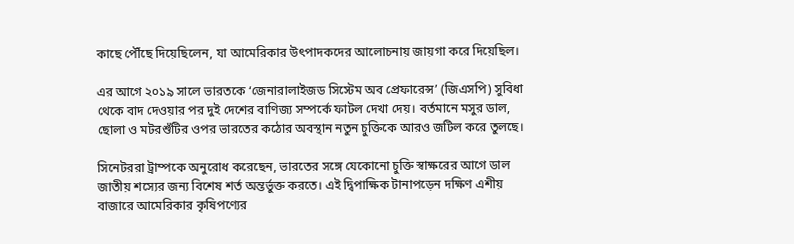কাছে পৌঁছে দিয়েছিলেন, যা আমেরিকার উৎপাদকদের আলোচনায় জায়গা করে দিয়েছিল।

এর আগে ২০১৯ সালে ভারতকে ‘জেনারালাইজড সিস্টেম অব প্রেফারেন্স’ (জিএসপি) সুবিধা থেকে বাদ দেওয়ার পর দুই দেশের বাণিজ্য সম্পর্কে ফাটল দেখা দেয়। বর্তমানে মসুর ডাল, ছোলা ও মটরশুঁটির ওপর ভারতের কঠোর অবস্থান নতুন চুক্তিকে আরও জটিল করে তুলছে।

সিনেটররা ট্রাম্পকে অনুরোধ করেছেন, ভারতের সঙ্গে যেকোনো চুক্তি স্বাক্ষরের আগে ডাল জাতীয় শস্যের জন্য বিশেষ শর্ত অন্তর্ভুক্ত করতে। এই দ্বিপাক্ষিক টানাপড়েন দক্ষিণ এশীয় বাজারে আমেরিকার কৃষিপণ্যের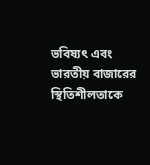ভবিষ্যৎ এবং ভারতীয় বাজারের স্থিতিশীলতাকে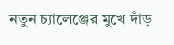নতুন চ্যালেঞ্জের মুখে দাঁড়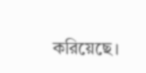করিয়েছে।